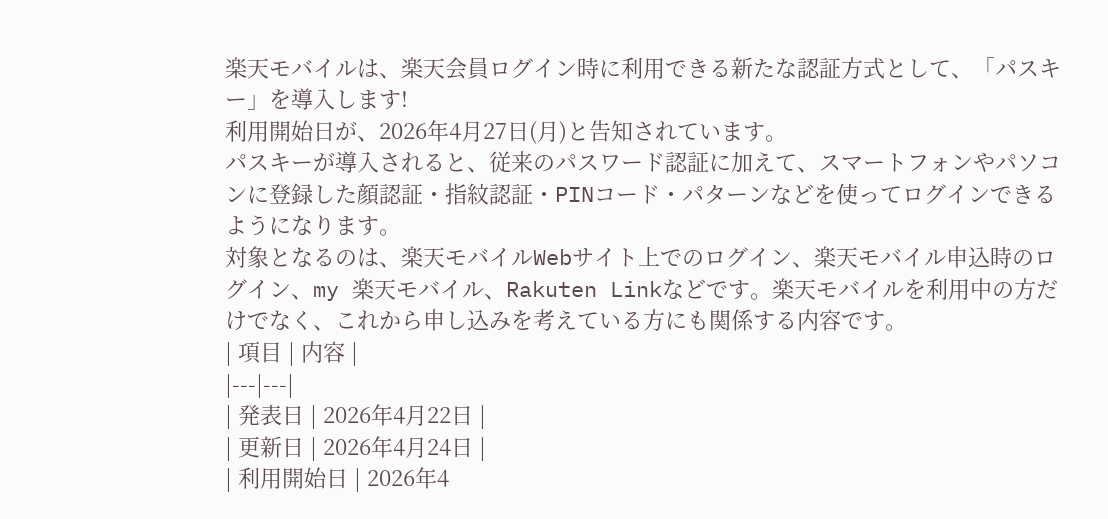楽天モバイルは、楽天会員ログイン時に利用できる新たな認証方式として、「パスキー」を導入します!
利用開始日が、2026年4月27日(月)と告知されています。
パスキーが導入されると、従来のパスワード認証に加えて、スマートフォンやパソコンに登録した顔認証・指紋認証・PINコード・パターンなどを使ってログインできるようになります。
対象となるのは、楽天モバイルWebサイト上でのログイン、楽天モバイル申込時のログイン、my 楽天モバイル、Rakuten Linkなどです。楽天モバイルを利用中の方だけでなく、これから申し込みを考えている方にも関係する内容です。
| 項目 | 内容 |
|---|---|
| 発表日 | 2026年4月22日 |
| 更新日 | 2026年4月24日 |
| 利用開始日 | 2026年4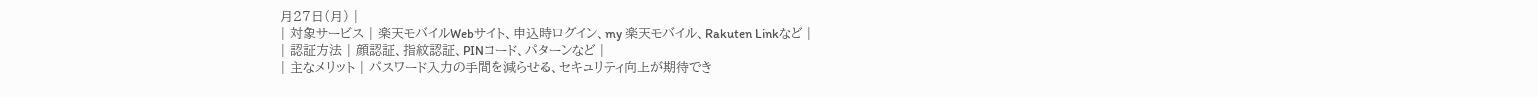月27日(月) |
| 対象サービス | 楽天モバイルWebサイト、申込時ログイン、my 楽天モバイル、Rakuten Linkなど |
| 認証方法 | 顔認証、指紋認証、PINコード、パターンなど |
| 主なメリット | パスワード入力の手間を減らせる、セキュリティ向上が期待でき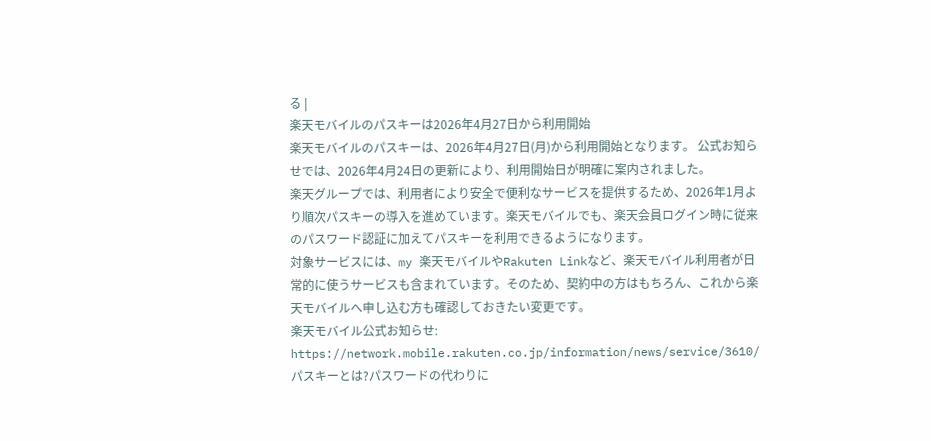る |
楽天モバイルのパスキーは2026年4月27日から利用開始
楽天モバイルのパスキーは、2026年4月27日(月)から利用開始となります。 公式お知らせでは、2026年4月24日の更新により、利用開始日が明確に案内されました。
楽天グループでは、利用者により安全で便利なサービスを提供するため、2026年1月より順次パスキーの導入を進めています。楽天モバイルでも、楽天会員ログイン時に従来のパスワード認証に加えてパスキーを利用できるようになります。
対象サービスには、my 楽天モバイルやRakuten Linkなど、楽天モバイル利用者が日常的に使うサービスも含まれています。そのため、契約中の方はもちろん、これから楽天モバイルへ申し込む方も確認しておきたい変更です。
楽天モバイル公式お知らせ: https://network.mobile.rakuten.co.jp/information/news/service/3610/
パスキーとは?パスワードの代わりに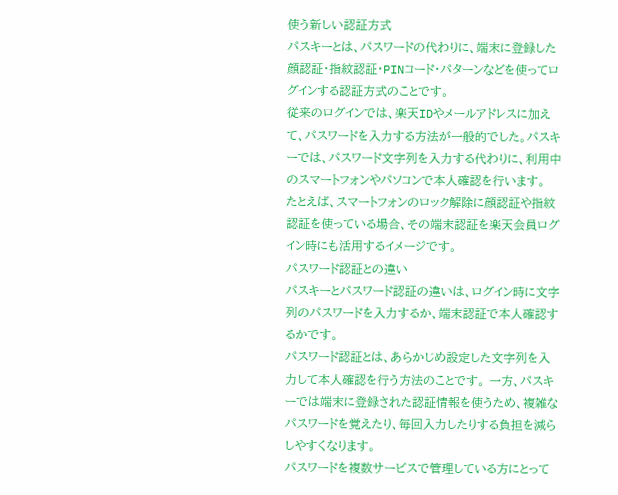使う新しい認証方式
パスキーとは、パスワードの代わりに、端末に登録した顔認証・指紋認証・PINコード・パターンなどを使ってログインする認証方式のことです。
従来のログインでは、楽天IDやメールアドレスに加えて、パスワードを入力する方法が一般的でした。パスキーでは、パスワード文字列を入力する代わりに、利用中のスマートフォンやパソコンで本人確認を行います。
たとえば、スマートフォンのロック解除に顔認証や指紋認証を使っている場合、その端末認証を楽天会員ログイン時にも活用するイメージです。
パスワード認証との違い
パスキーとパスワード認証の違いは、ログイン時に文字列のパスワードを入力するか、端末認証で本人確認するかです。
パスワード認証とは、あらかじめ設定した文字列を入力して本人確認を行う方法のことです。 一方、パスキーでは端末に登録された認証情報を使うため、複雑なパスワードを覚えたり、毎回入力したりする負担を減らしやすくなります。
パスワードを複数サービスで管理している方にとって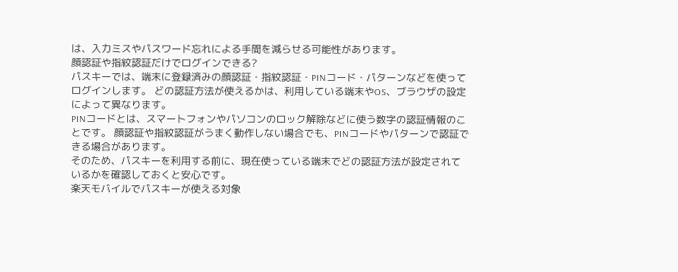は、入力ミスやパスワード忘れによる手間を減らせる可能性があります。
顔認証や指紋認証だけでログインできる?
パスキーでは、端末に登録済みの顔認証・指紋認証・PINコード・パターンなどを使ってログインします。 どの認証方法が使えるかは、利用している端末やOS、ブラウザの設定によって異なります。
PINコードとは、スマートフォンやパソコンのロック解除などに使う数字の認証情報のことです。 顔認証や指紋認証がうまく動作しない場合でも、PINコードやパターンで認証できる場合があります。
そのため、パスキーを利用する前に、現在使っている端末でどの認証方法が設定されているかを確認しておくと安心です。
楽天モバイルでパスキーが使える対象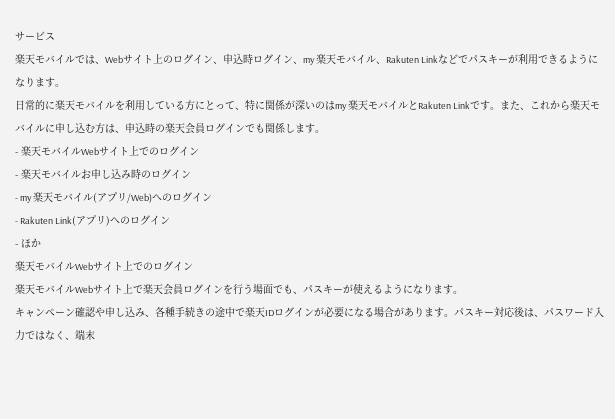サービス
楽天モバイルでは、Webサイト上のログイン、申込時ログイン、my 楽天モバイル、Rakuten Linkなどでパスキーが利用できるようになります。
日常的に楽天モバイルを利用している方にとって、特に関係が深いのはmy 楽天モバイルとRakuten Linkです。また、これから楽天モバイルに申し込む方は、申込時の楽天会員ログインでも関係します。
- 楽天モバイルWebサイト上でのログイン
- 楽天モバイルお申し込み時のログイン
- my 楽天モバイル(アプリ/Web)へのログイン
- Rakuten Link(アプリ)へのログイン
- ほか
楽天モバイルWebサイト上でのログイン
楽天モバイルWebサイト上で楽天会員ログインを行う場面でも、パスキーが使えるようになります。
キャンペーン確認や申し込み、各種手続きの途中で楽天IDログインが必要になる場合があります。パスキー対応後は、パスワード入力ではなく、端末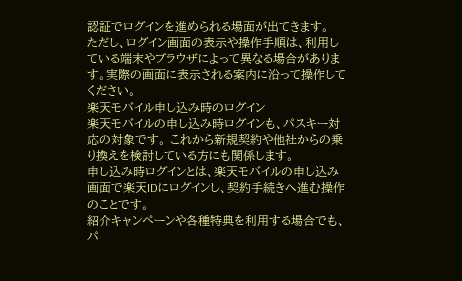認証でログインを進められる場面が出てきます。
ただし、ログイン画面の表示や操作手順は、利用している端末やブラウザによって異なる場合があります。実際の画面に表示される案内に沿って操作してください。
楽天モバイル申し込み時のログイン
楽天モバイルの申し込み時ログインも、パスキー対応の対象です。 これから新規契約や他社からの乗り換えを検討している方にも関係します。
申し込み時ログインとは、楽天モバイルの申し込み画面で楽天IDにログインし、契約手続きへ進む操作のことです。
紹介キャンペーンや各種特典を利用する場合でも、パ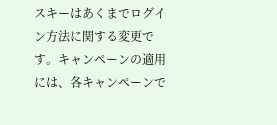スキーはあくまでログイン方法に関する変更です。キャンペーンの適用には、各キャンペーンで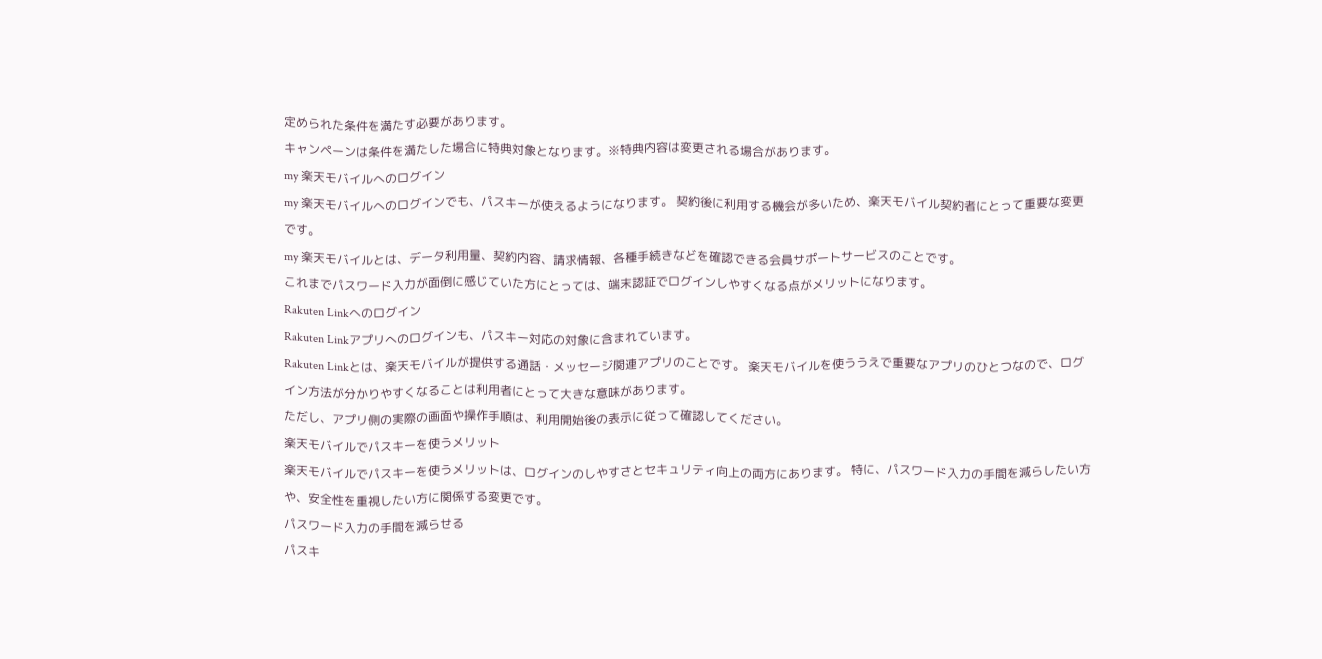定められた条件を満たす必要があります。
キャンペーンは条件を満たした場合に特典対象となります。※特典内容は変更される場合があります。
my 楽天モバイルへのログイン
my 楽天モバイルへのログインでも、パスキーが使えるようになります。 契約後に利用する機会が多いため、楽天モバイル契約者にとって重要な変更です。
my 楽天モバイルとは、データ利用量、契約内容、請求情報、各種手続きなどを確認できる会員サポートサービスのことです。
これまでパスワード入力が面倒に感じていた方にとっては、端末認証でログインしやすくなる点がメリットになります。
Rakuten Linkへのログイン
Rakuten Linkアプリへのログインも、パスキー対応の対象に含まれています。
Rakuten Linkとは、楽天モバイルが提供する通話・メッセージ関連アプリのことです。 楽天モバイルを使ううえで重要なアプリのひとつなので、ログイン方法が分かりやすくなることは利用者にとって大きな意味があります。
ただし、アプリ側の実際の画面や操作手順は、利用開始後の表示に従って確認してください。
楽天モバイルでパスキーを使うメリット
楽天モバイルでパスキーを使うメリットは、ログインのしやすさとセキュリティ向上の両方にあります。 特に、パスワード入力の手間を減らしたい方や、安全性を重視したい方に関係する変更です。
パスワード入力の手間を減らせる
パスキ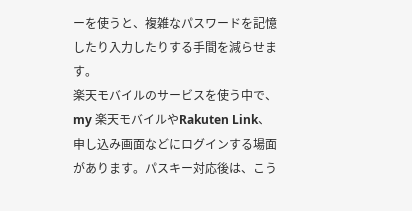ーを使うと、複雑なパスワードを記憶したり入力したりする手間を減らせます。
楽天モバイルのサービスを使う中で、my 楽天モバイルやRakuten Link、申し込み画面などにログインする場面があります。パスキー対応後は、こう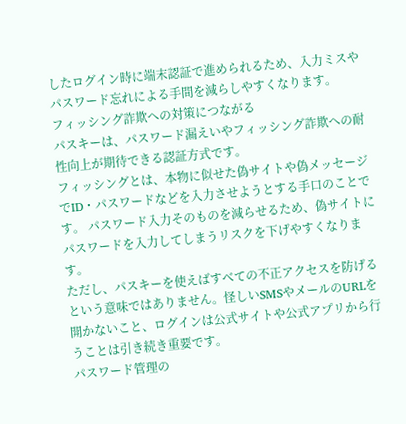したログイン時に端末認証で進められるため、入力ミスやパスワード忘れによる手間を減らしやすくなります。
フィッシング詐欺への対策につながる
パスキーは、パスワード漏えいやフィッシング詐欺への耐性向上が期待できる認証方式です。
フィッシングとは、本物に似せた偽サイトや偽メッセージでID・パスワードなどを入力させようとする手口のことです。 パスワード入力そのものを減らせるため、偽サイトにパスワードを入力してしまうリスクを下げやすくなります。
ただし、パスキーを使えばすべての不正アクセスを防げるという意味ではありません。怪しいSMSやメールのURLを開かないこと、ログインは公式サイトや公式アプリから行うことは引き続き重要です。
パスワード管理の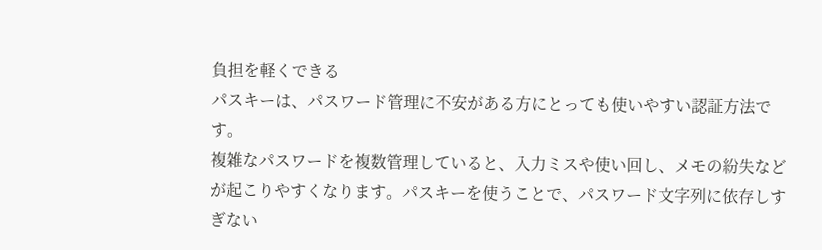負担を軽くできる
パスキーは、パスワード管理に不安がある方にとっても使いやすい認証方法です。
複雑なパスワードを複数管理していると、入力ミスや使い回し、メモの紛失などが起こりやすくなります。パスキーを使うことで、パスワード文字列に依存しすぎない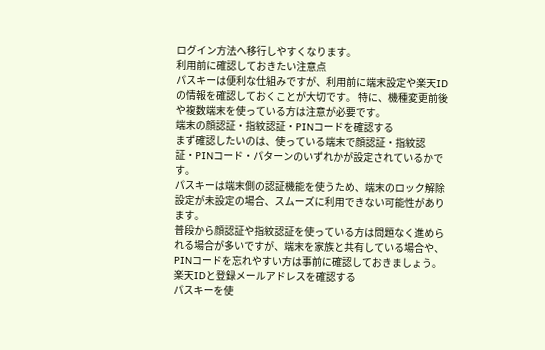ログイン方法へ移行しやすくなります。
利用前に確認しておきたい注意点
パスキーは便利な仕組みですが、利用前に端末設定や楽天IDの情報を確認しておくことが大切です。 特に、機種変更前後や複数端末を使っている方は注意が必要です。
端末の顔認証・指紋認証・PINコードを確認する
まず確認したいのは、使っている端末で顔認証・指紋認証・PINコード・パターンのいずれかが設定されているかです。
パスキーは端末側の認証機能を使うため、端末のロック解除設定が未設定の場合、スムーズに利用できない可能性があります。
普段から顔認証や指紋認証を使っている方は問題なく進められる場合が多いですが、端末を家族と共有している場合や、PINコードを忘れやすい方は事前に確認しておきましょう。
楽天IDと登録メールアドレスを確認する
パスキーを使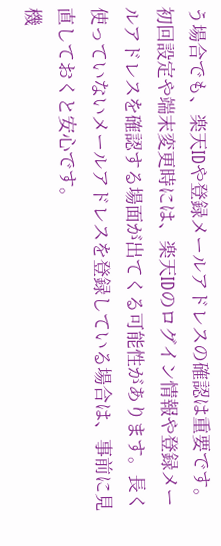う場合でも、楽天IDや登録メールアドレスの確認は重要です。
初回設定や端末変更時には、楽天IDのログイン情報や登録メールアドレスを確認する場面が出てくる可能性があります。長く使っていないメールアドレスを登録している場合は、事前に見直しておくと安心です。
機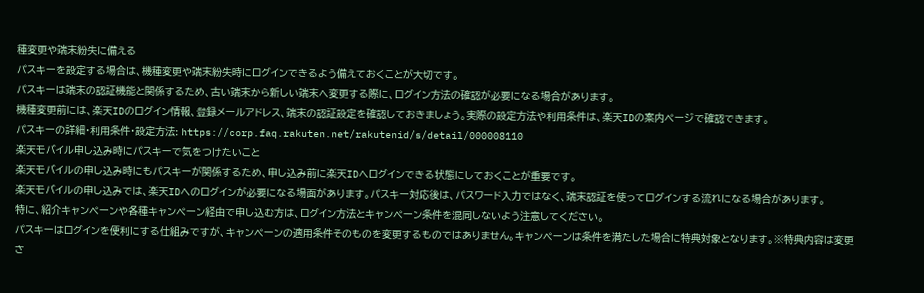種変更や端末紛失に備える
パスキーを設定する場合は、機種変更や端末紛失時にログインできるよう備えておくことが大切です。
パスキーは端末の認証機能と関係するため、古い端末から新しい端末へ変更する際に、ログイン方法の確認が必要になる場合があります。
機種変更前には、楽天IDのログイン情報、登録メールアドレス、端末の認証設定を確認しておきましょう。実際の設定方法や利用条件は、楽天IDの案内ページで確認できます。
パスキーの詳細・利用条件・設定方法: https://corp.faq.rakuten.net/rakutenid/s/detail/000008110
楽天モバイル申し込み時にパスキーで気をつけたいこと
楽天モバイルの申し込み時にもパスキーが関係するため、申し込み前に楽天IDへログインできる状態にしておくことが重要です。
楽天モバイルの申し込みでは、楽天IDへのログインが必要になる場面があります。パスキー対応後は、パスワード入力ではなく、端末認証を使ってログインする流れになる場合があります。
特に、紹介キャンペーンや各種キャンペーン経由で申し込む方は、ログイン方法とキャンペーン条件を混同しないよう注意してください。
パスキーはログインを便利にする仕組みですが、キャンペーンの適用条件そのものを変更するものではありません。キャンペーンは条件を満たした場合に特典対象となります。※特典内容は変更さ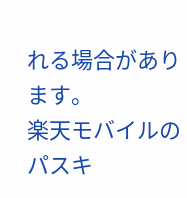れる場合があります。
楽天モバイルのパスキ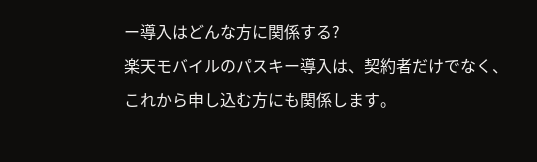ー導入はどんな方に関係する?
楽天モバイルのパスキー導入は、契約者だけでなく、これから申し込む方にも関係します。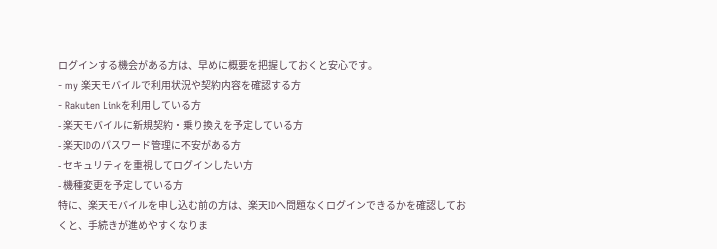ログインする機会がある方は、早めに概要を把握しておくと安心です。
- my 楽天モバイルで利用状況や契約内容を確認する方
- Rakuten Linkを利用している方
- 楽天モバイルに新規契約・乗り換えを予定している方
- 楽天IDのパスワード管理に不安がある方
- セキュリティを重視してログインしたい方
- 機種変更を予定している方
特に、楽天モバイルを申し込む前の方は、楽天IDへ問題なくログインできるかを確認しておくと、手続きが進めやすくなりま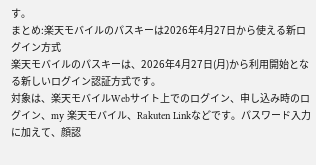す。
まとめ:楽天モバイルのパスキーは2026年4月27日から使える新ログイン方式
楽天モバイルのパスキーは、2026年4月27日(月)から利用開始となる新しいログイン認証方式です。
対象は、楽天モバイルWebサイト上でのログイン、申し込み時のログイン、my 楽天モバイル、Rakuten Linkなどです。パスワード入力に加えて、顔認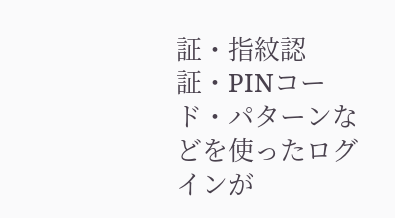証・指紋認証・PINコード・パターンなどを使ったログインが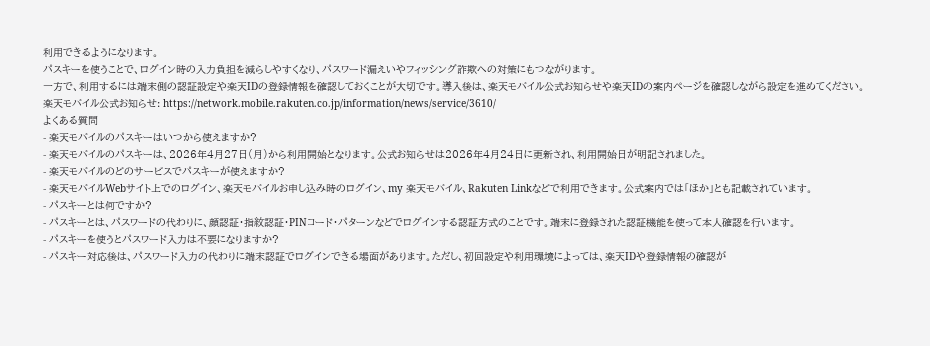利用できるようになります。
パスキーを使うことで、ログイン時の入力負担を減らしやすくなり、パスワード漏えいやフィッシング詐欺への対策にもつながります。
一方で、利用するには端末側の認証設定や楽天IDの登録情報を確認しておくことが大切です。導入後は、楽天モバイル公式お知らせや楽天IDの案内ページを確認しながら設定を進めてください。
楽天モバイル公式お知らせ: https://network.mobile.rakuten.co.jp/information/news/service/3610/
よくある質問
- 楽天モバイルのパスキーはいつから使えますか?
- 楽天モバイルのパスキーは、2026年4月27日(月)から利用開始となります。公式お知らせは2026年4月24日に更新され、利用開始日が明記されました。
- 楽天モバイルのどのサービスでパスキーが使えますか?
- 楽天モバイルWebサイト上でのログイン、楽天モバイルお申し込み時のログイン、my 楽天モバイル、Rakuten Linkなどで利用できます。公式案内では「ほか」とも記載されています。
- パスキーとは何ですか?
- パスキーとは、パスワードの代わりに、顔認証・指紋認証・PINコード・パターンなどでログインする認証方式のことです。端末に登録された認証機能を使って本人確認を行います。
- パスキーを使うとパスワード入力は不要になりますか?
- パスキー対応後は、パスワード入力の代わりに端末認証でログインできる場面があります。ただし、初回設定や利用環境によっては、楽天IDや登録情報の確認が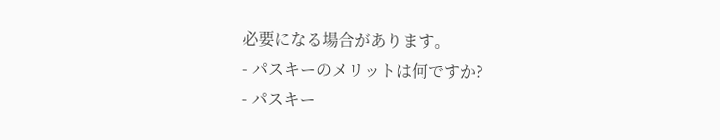必要になる場合があります。
- パスキーのメリットは何ですか?
- パスキー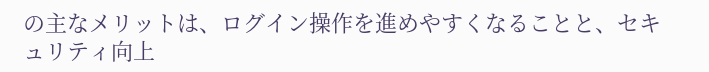の主なメリットは、ログイン操作を進めやすくなることと、セキュリティ向上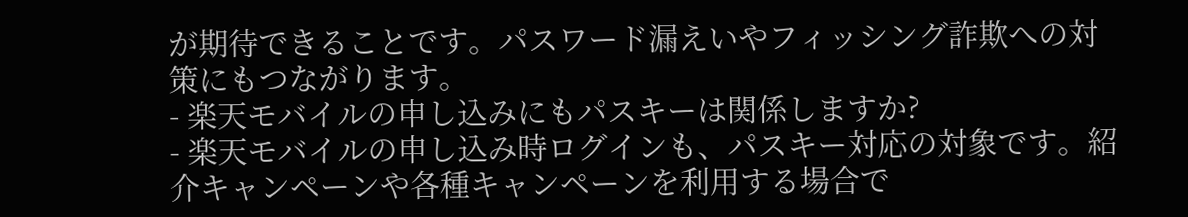が期待できることです。パスワード漏えいやフィッシング詐欺への対策にもつながります。
- 楽天モバイルの申し込みにもパスキーは関係しますか?
- 楽天モバイルの申し込み時ログインも、パスキー対応の対象です。紹介キャンペーンや各種キャンペーンを利用する場合で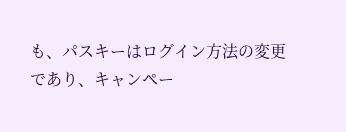も、パスキーはログイン方法の変更であり、キャンペー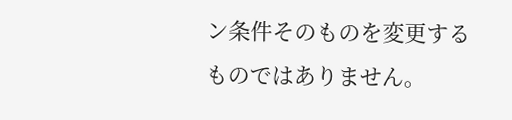ン条件そのものを変更するものではありません。